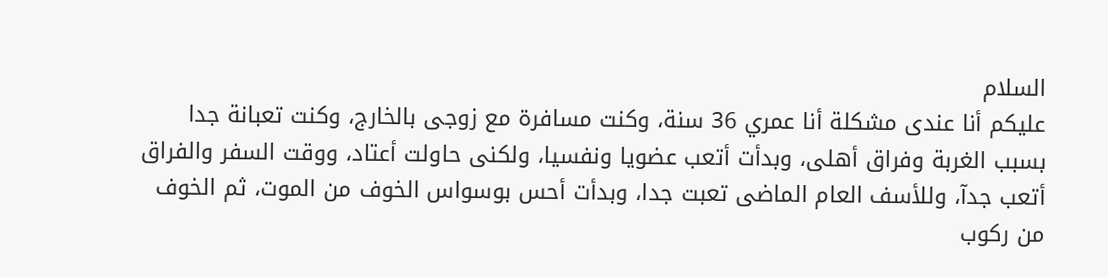السلام
عليكم أنا عندى مشكلة أنا عمري 36 سنة، وكنت مسافرة مع زوجى بالخارج، وكنت تعبانة جدا
بسبب الغربة وفراق أهلى، وبدأت أتعب عضويا ونفسيا، ولكنى حاولت أعتاد، ووقت السفر والفراق
أتعب جدآ، وللأسف العام الماضى تعبت جدا، وبدأت أحس بوسواس الخوف من الموت، ثم الخوف
من ركوب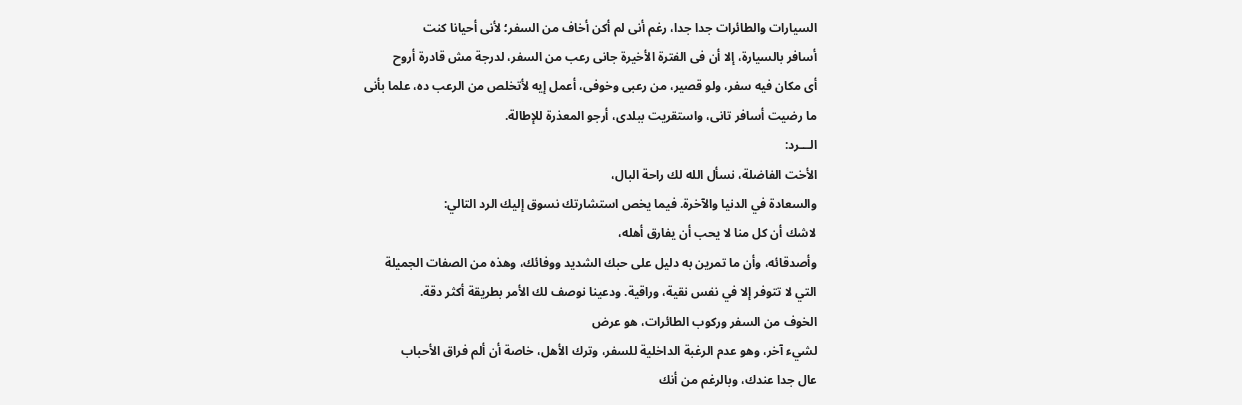السيارات والطائرات جدا جدا، رغم أنى لم أكن أخاف من السفر؛ لأنى أحيانا كنت
أسافر بالسيارة، إلا أن فى الفترة الأخيرة جانى رعب من السفر، لدرجة مش قادرة أروح
أى مكان فيه سفر، ولو قصير، من رعبى وخوفى، أعمل إيه لأتخلص من الرعب ده، علما بأنى
ما رضيت أسافر تانى، واستقريت ببلدى، أرجو المعذرة للإطالة.
الـــرد:
الأخت الفاضلة، نسأل الله لك راحة البال،
والسعادة في الدنيا والآخرة. فيما يخص استشارتك نسوق إليك الرد التالي:
لاشك أن كل منا لا يحب أن يفارق أهله،
وأصدقائه، وأن ما تمرين به دليل على حبك الشديد ووفائك، وهذه من الصفات الجميلة
التي لا تتوفر إلا في نفس نقية، وراقية. ودعينا نوصف لك الأمر بطريقة أكثر دقة.
الخوف من السفر وركوب الطائرات، هو عرض
لشيء آخر، وهو عدم الرغبة الداخلية للسفر، وترك الأهل، خاصة أن ألم فراق الأحباب
عال جدا عندك، وبالرغم من أنك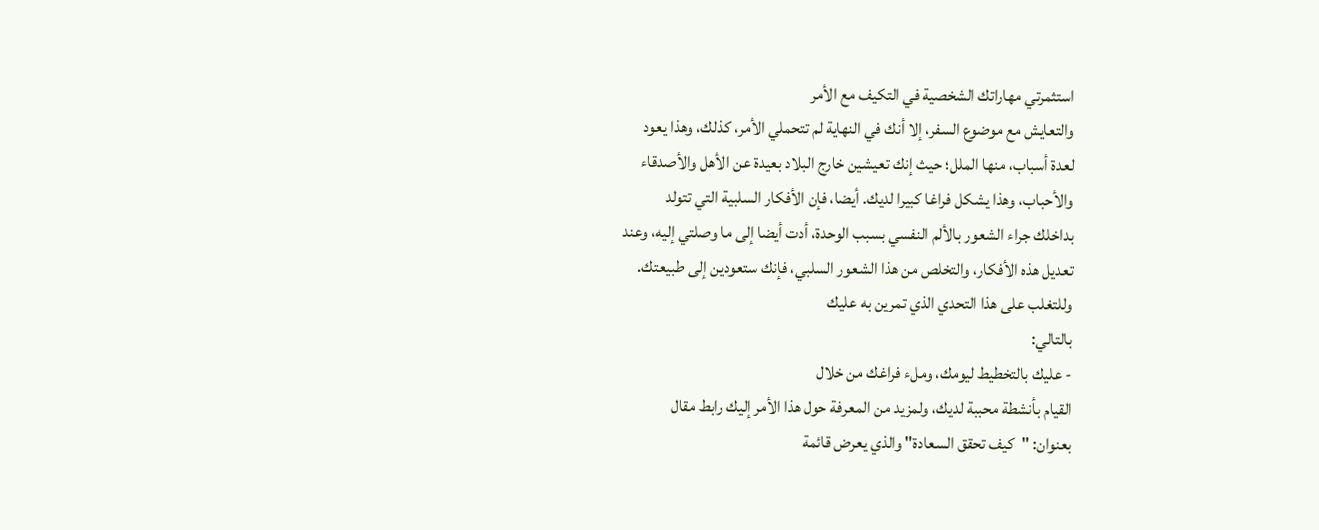استثمرتي مهاراتك الشخصية في التكيف مع الأمر
والتعايش مع موضوع السفر، إلا أنك في النهاية لم تتحملي الأمر، كذلك، وهذا يعود
لعدة أسباب، منها الملل؛ حيث إنك تعيشين خارج البلاد بعيدة عن الأهل والأصدقاء
والأحباب، وهذا يشكل فراغا كبيرا لديك. أيضا، فإن الأفكار السلبية التي تتولد
بداخلك جراء الشعور بالألم النفسي بسبب الوحدة، أدت أيضا إلى ما وصلتي إليه، وعند
تعديل هذه الأفكار، والتخلص من هذا الشعور السلبي، فإنك ستعودين إلى طبيعتك.
وللتغلب على هذا التحدي الذي تمرين به عليك
بالتالي:
- عليك بالتخطيط ليومك، وملء فراغك من خلال
القيام بأنشطة محببة لديك، ولمزيد من المعرفة حول هذا الأمر إليك رابط مقال
بعنوان: "كيف تحقق السعادة" والذي يعرض قائمة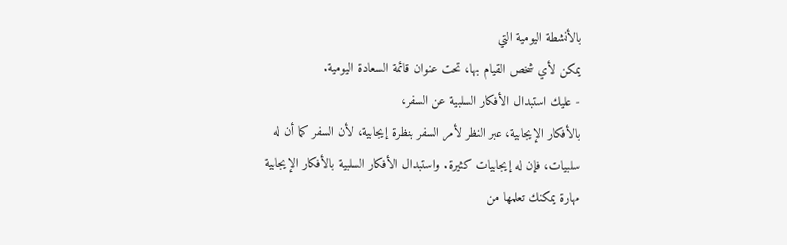بالأنشطة اليومية التي
يمكن لأي شخص القيام بها، تحت عنوان قائمة السعادة اليومية.
- عليك استبدال الأفكار السلبية عن السفر،
بالأفكار الإيجابية، عبر النظر لأمر السفر بنظرة إيجابية، لأن السفر كما أن له
سلبيات، فإن له إيجابيات كثيرة. واستبدال الأفكار السلبية بالأفكار الإيجابية
مهارة يمكنك تعلمها من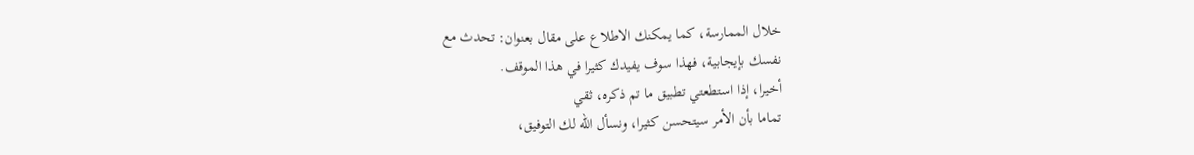خلال الممارسة، كما يمكنك الاطلاع على مقال بعنوان: تحدث مع
نفسك بإيجابية، فهذا سوف يفيدك كثيرا في هذا الموقف.
أخيرا، إذا استطعتي تطبيق ما تم ذكره، ثقي
تماما بأن الأمر سيتحسن كثيرا، ونسأل الله لك التوفيق،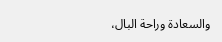والسعادة وراحة البال،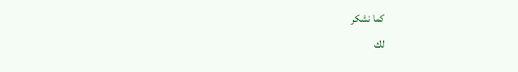كما نشكر
لك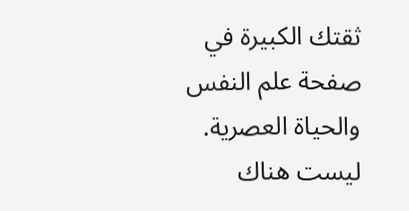ثقتك الكبيرة في صفحة علم النفس والحياة العصرية.
ليست هناك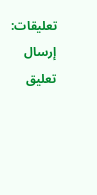تعليقات:
إرسال تعليق